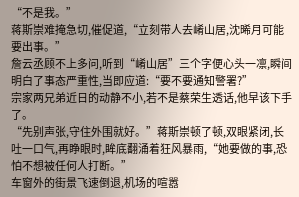“不是我。”
蒋斯崇难掩急切,催促道,“立刻带人去崤山居,沈晞月可能要出事。”
詹云丞顾不上多问,听到“崤山居”三个字便心头一凛,瞬间明白了事态严重性,当即应道:“要不要通知警署?”
宗家两兄弟近日的动静不小,若不是蔡荣生透话,他早该下手了。
“先别声张,守住外围就好。”蒋斯崇顿了顿,双眼紧闭,长吐一口气,再睁眼时,眸底翻涌着狂风暴雨,“她要做的事,恐怕不想被任何人打断。”
车窗外的街景飞速倒退,机场的喧嚣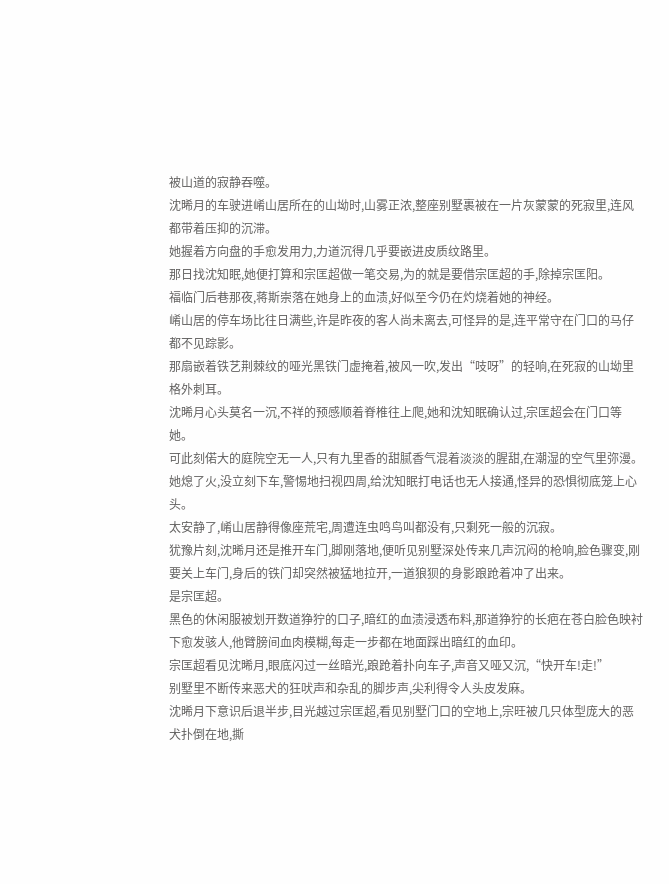被山道的寂静吞噬。
沈晞月的车驶进崤山居所在的山坳时,山雾正浓,整座别墅裹被在一片灰蒙蒙的死寂里,连风都带着压抑的沉滞。
她握着方向盘的手愈发用力,力道沉得几乎要嵌进皮质纹路里。
那日找沈知眠,她便打算和宗匡超做一笔交易,为的就是要借宗匡超的手,除掉宗匡阳。
福临门后巷那夜,蒋斯崇落在她身上的血渍,好似至今仍在灼烧着她的神经。
崤山居的停车场比往日满些,许是昨夜的客人尚未离去,可怪异的是,连平常守在门口的马仔都不见踪影。
那扇嵌着铁艺荆棘纹的哑光黑铁门虚掩着,被风一吹,发出“吱呀”的轻响,在死寂的山坳里格外刺耳。
沈晞月心头莫名一沉,不祥的预感顺着脊椎往上爬,她和沈知眠确认过,宗匡超会在门口等她。
可此刻偌大的庭院空无一人,只有九里香的甜腻香气混着淡淡的腥甜,在潮湿的空气里弥漫。
她熄了火,没立刻下车,警惕地扫视四周,给沈知眠打电话也无人接通,怪异的恐惧彻底笼上心头。
太安静了,崤山居静得像座荒宅,周遭连虫鸣鸟叫都没有,只剩死一般的沉寂。
犹豫片刻,沈晞月还是推开车门,脚刚落地,便听见别墅深处传来几声沉闷的枪响,脸色骤变,刚要关上车门,身后的铁门却突然被猛地拉开,一道狼狈的身影踉跄着冲了出来。
是宗匡超。
黑色的休闲服被划开数道狰狞的口子,暗红的血渍浸透布料,那道狰狞的长疤在苍白脸色映衬下愈发骇人,他臂膀间血肉模糊,每走一步都在地面踩出暗红的血印。
宗匡超看见沈晞月,眼底闪过一丝暗光,踉跄着扑向车子,声音又哑又沉,“快开车!走!”
别墅里不断传来恶犬的狂吠声和杂乱的脚步声,尖利得令人头皮发麻。
沈晞月下意识后退半步,目光越过宗匡超,看见别墅门口的空地上,宗旺被几只体型庞大的恶犬扑倒在地,撕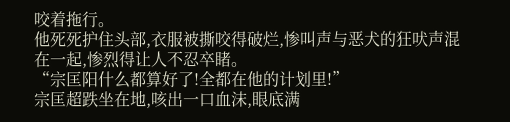咬着拖行。
他死死护住头部,衣服被撕咬得破烂,惨叫声与恶犬的狂吠声混在一起,惨烈得让人不忍卒睹。
“宗匡阳什么都算好了!全都在他的计划里!”
宗匡超跌坐在地,咳出一口血沫,眼底满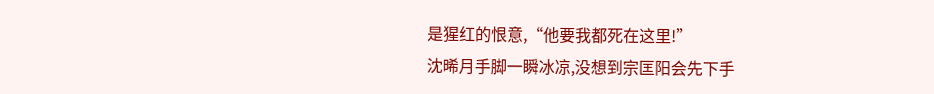是猩红的恨意,“他要我都死在这里!”
沈晞月手脚一瞬冰凉,没想到宗匡阳会先下手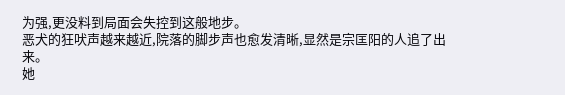为强,更没料到局面会失控到这般地步。
恶犬的狂吠声越来越近,院落的脚步声也愈发清晰,显然是宗匡阳的人追了出来。
她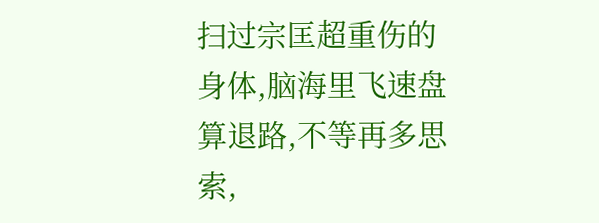扫过宗匡超重伤的身体,脑海里飞速盘算退路,不等再多思索,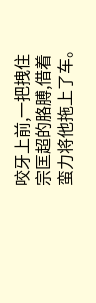咬牙上前,一把拽住宗匡超的胳膊,借着蛮力将他拖上了车。